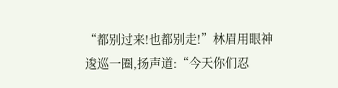“都别过来!也都别走!”林眉用眼神逡巡一圈,扬声道:“今天你们忍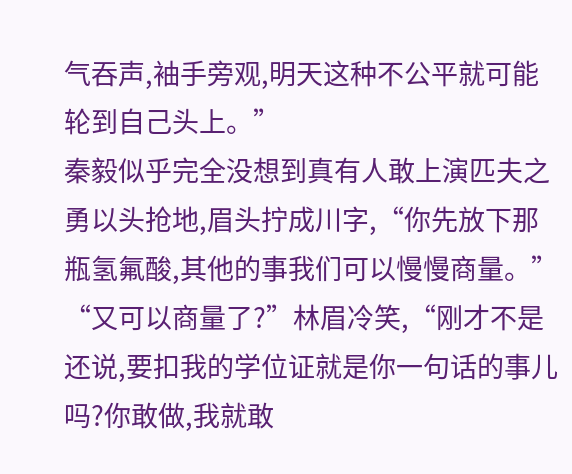气吞声,袖手旁观,明天这种不公平就可能轮到自己头上。”
秦毅似乎完全没想到真有人敢上演匹夫之勇以头抢地,眉头拧成川字,“你先放下那瓶氢氟酸,其他的事我们可以慢慢商量。”
“又可以商量了?”林眉冷笑,“刚才不是还说,要扣我的学位证就是你一句话的事儿吗?你敢做,我就敢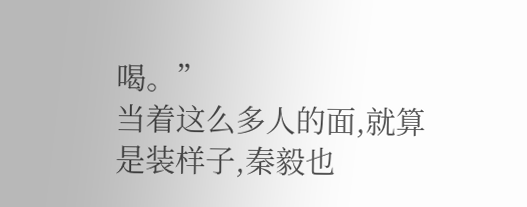喝。”
当着这么多人的面,就算是装样子,秦毅也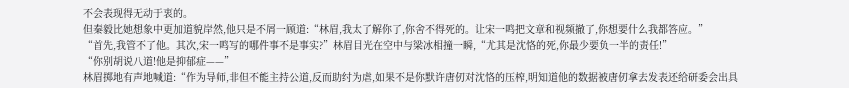不会表现得无动于衷的。
但秦毅比她想象中更加道貌岸然,他只是不屑一顾道:“林眉,我太了解你了,你舍不得死的。让宋一鸣把文章和视频撤了,你想要什么我都答应。”
“首先,我管不了他。其次,宋一鸣写的哪件事不是事实?”林眉目光在空中与梁冰相撞一瞬,“尤其是沈恪的死,你最少要负一半的责任!”
“你别胡说八道!他是抑郁症——”
林眉掷地有声地喊道:“作为导师,非但不能主持公道,反而助纣为虐,如果不是你默许唐仞对沈恪的压榨,明知道他的数据被唐仞拿去发表还给研委会出具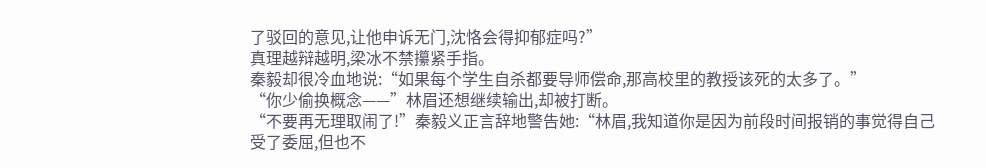了驳回的意见,让他申诉无门,沈恪会得抑郁症吗?”
真理越辩越明,梁冰不禁攥紧手指。
秦毅却很冷血地说:“如果每个学生自杀都要导师偿命,那高校里的教授该死的太多了。”
“你少偷换概念——”林眉还想继续输出,却被打断。
“不要再无理取闹了!”秦毅义正言辞地警告她:“林眉,我知道你是因为前段时间报销的事觉得自己受了委屈,但也不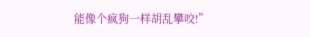能像个疯狗一样胡乱攀咬!”